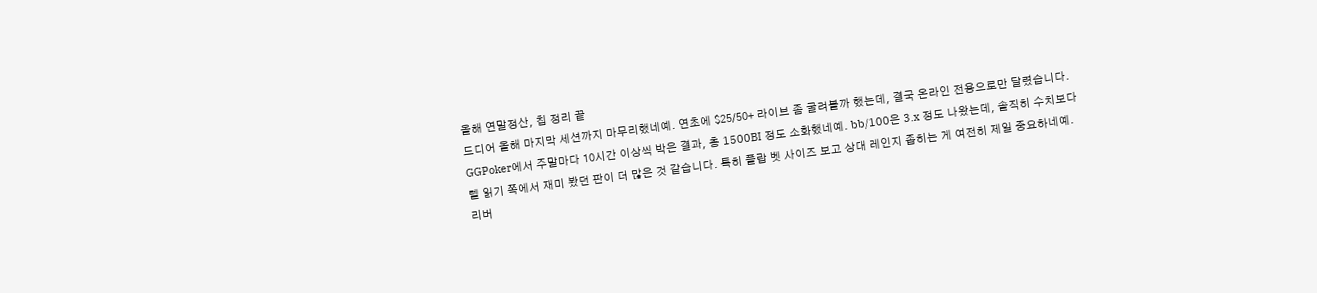올해 연말정산, 칩 정리 끝
드디어 올해 마지막 세션까지 마무리했네예. 연초에 $25/50+ 라이브 좀 굴려볼까 했는데, 결국 온라인 전용으로만 달렸습니다. GGPoker에서 주말마다 10시간 이상씩 박은 결과, 총 1500BI 정도 소화했네예. bb/100은 3.x 정도 나왔는데, 솔직히 수치보다 텔 읽기 쪽에서 재미 봤던 판이 더 많은 것 같습니다. 특히 플랍 벳 사이즈 보고 상대 레인지 좁히는 게 여전히 제일 중요하네예. 리버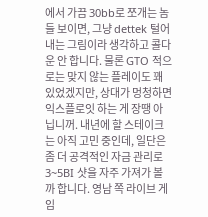에서 가끔 30bb로 쪼개는 놈들 보이면, 그냥 dettek 털어내는 그림이라 생각하고 콜다운 안 합니다. 물론 GTO 적으로는 맞지 않는 플레이도 꽤 있었겠지만, 상대가 멍청하면 익스플로잇 하는 게 장땡 아닙니꺼. 내년에 할 스테이크는 아직 고민 중인데, 일단은 좀 더 공격적인 자금 관리로 3~5BI 샷을 자주 가져가 볼까 합니다. 영남 쪽 라이브 게임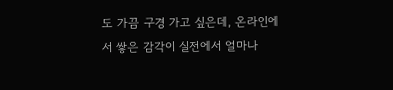도 가끔 구경 가고 싶은데, 온라인에서 쌓은 감각이 실전에서 얼마나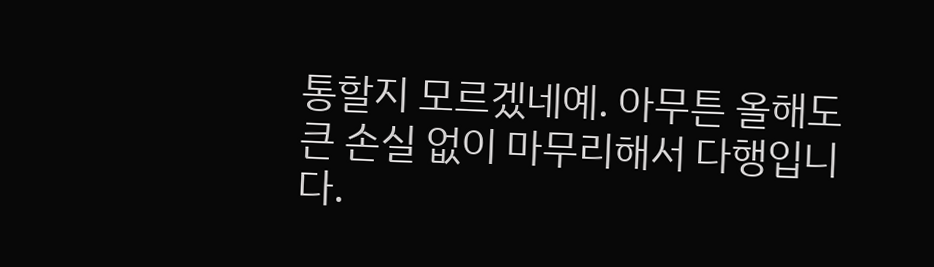통할지 모르겠네예. 아무튼 올해도 큰 손실 없이 마무리해서 다행입니다.